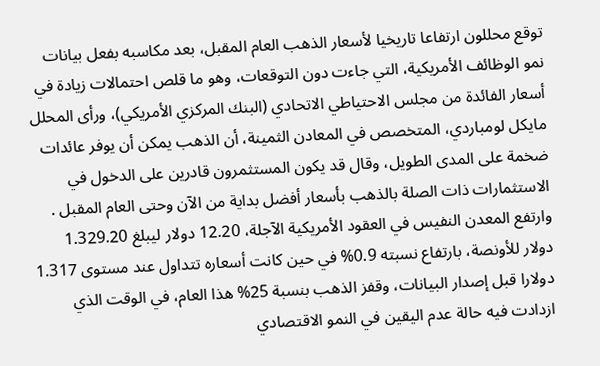توقع محللون ارتفاعا تاريخيا لأسعار الذهب العام المقبل، بعد مكاسبه بفعل بيانات نمو الوظائف الأمريكية، التي جاءت دون التوقعات، وهو ما قلص احتمالات زيادة في أسعار الفائدة من مجلس الاحتياطي الاتحادي (البنك المركزي الأمريكي)، ورأى المحلل مايكل لومباردي، المتخصص في المعادن الثمينة، أن الذهب يمكن أن يوفر عائدات ضخمة على المدى الطويل، وقال قد يكون المستثمرون قادرين على الدخول في الاستثمارات ذات الصلة بالذهب بأسعار أفضل بداية من الآن وحتى العام المقبل . وارتفع المعدن النفيس في العقود الأمريكية الآجلة، 12.20 دولار ليبلغ 1.329.20 دولار للأونصة، بارتفاع نسبته 0.9% في حين كانت أسعاره تتداول عند مستوى 1.317 دولارا قبل إصدار البيانات، وقفز الذهب بنسبة 25% هذا العام، في الوقت الذي ازدادت فيه حالة عدم اليقين في النمو الاقتصادي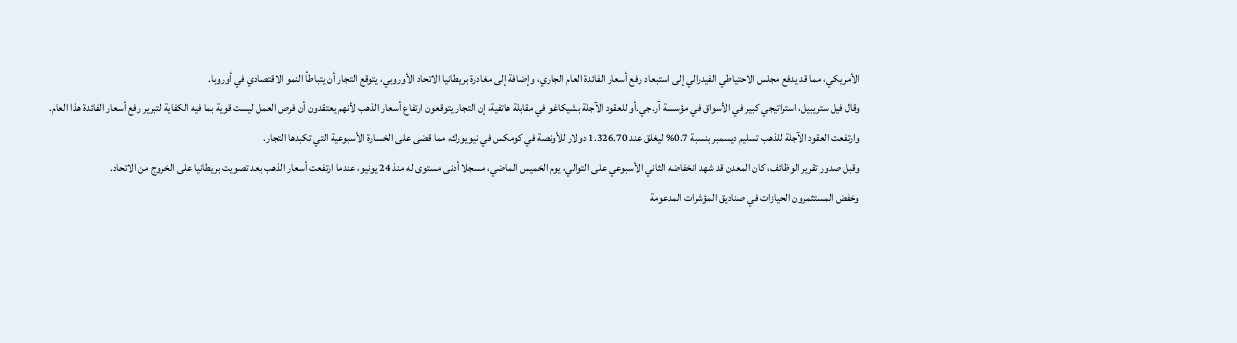الأمريكي، مما قد يدفع مجلس الاحتياطي الفيدرالي إلى استبعاد رفع أسعار الفائدة العام الجاري، وإضافة إلى مغادرة بريطانيا الاتحاد الأوروبي، يتوقع التجار أن يتباطأ النمو الاقتصادي في أوروبا.
وقال فيل ستريبيل، استراتيجي كبير في الأسواق في مؤسسة آر.جي.أو للعقود الآجلة بشيكاغو في مقابلة هاتفية، إن التجار يتوقعون ارتفاع أسعار الذهب لأنهم يعتقدون أن فرص العمل ليست قوية بما فيه الكفاية لتبرير رفع أسعار الفائدة هذا العام.
وارتفعت العقود الآجلة للذهب تسليم ديسمبر بنسبة 0.7% ليغلق عند 1.326.70 دولار للأونصة في كومكس في نيويورك، مما قضى على الخسارة الأسبوعية التي تكبدها التجار.
وقبل صدور تقرير الوظائف، كان المعدن قد شهد انخفاضه الثاني الأسبوعي على التوالي، يوم الخميس الماضي، مسجلا أدنى مستوى له منذ 24 يونيو، عندما ارتفعت أسعار الذهب بعد تصويت بريطانيا على الخروج من الاتحاد.
وخفض المستثمرون الحيازات في صناديق المؤشرات المدعومة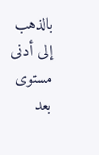بالذهب إلى أدنى مستوى بعد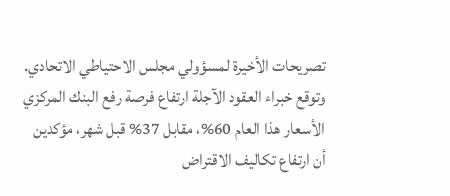تصريحات الأخيرة لمسؤولي مجلس الاحتياطي الاتحادي.
وتوقع خبراء العقود الآجلة ارتفاع فرصة رفع البنك المركزي الأسعار هذا العام 60%، مقابل 37% قبل شهر، مؤكدين أن ارتفاع تكاليف الاقتراض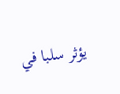يؤثر سلبا في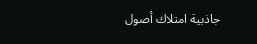جاذبية امتلاك أصول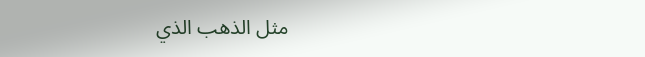مثل الذهب الذي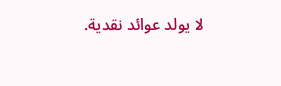لا يولد عوائد نقدية.